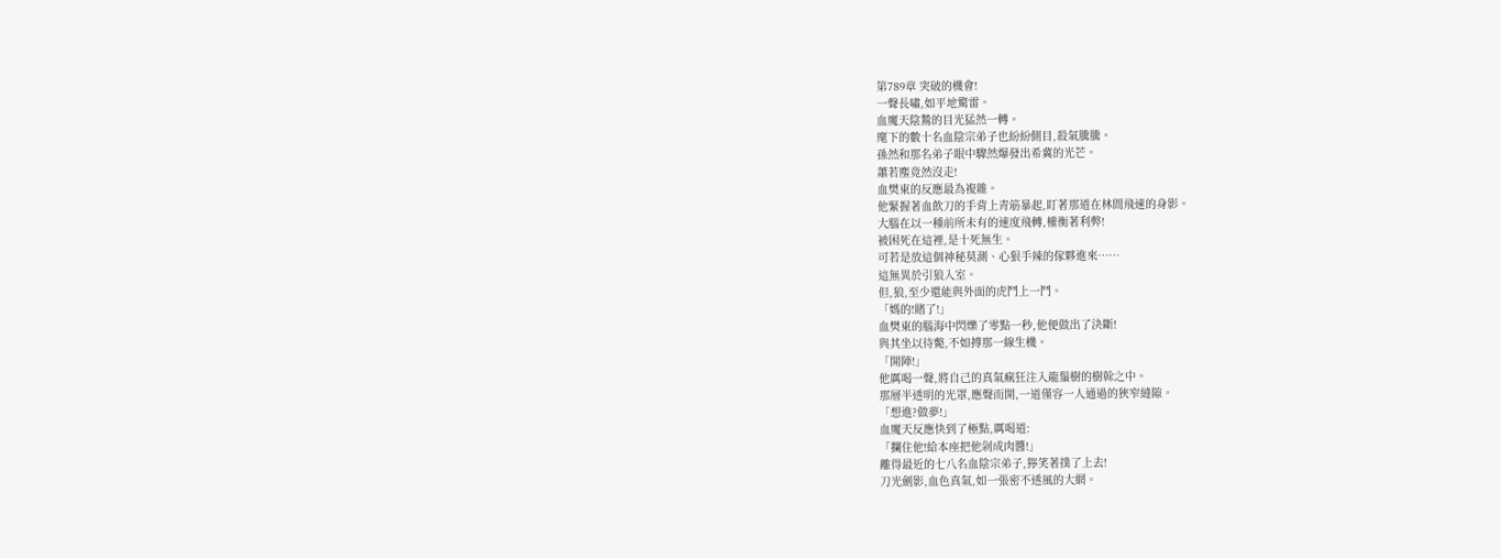第789章 突破的機會!
一聲長嘯,如平地驚雷。
血魔天陰鷙的目光猛然一轉。
麾下的數十名血陰宗弟子也紛紛側目,殺氣騰騰。
孫然和那名弟子眼中驟然爆發出希冀的光芒。
蕭若塵竟然沒走!
血樊東的反應最為複雜。
他緊握著血飲刀的手背上青筋暴起,盯著那道在林間飛速的身影。
大腦在以一種前所未有的速度飛轉,權衡著利弊!
被困死在這裡,是十死無生。
可若是放這個神秘莫測、心狠手辣的傢夥進來……
這無異於引狼入室。
但,狼,至少還能與外面的虎鬥上一鬥。
「媽的!賭了!」
血樊東的腦海中閃爍了零點一秒,他便做出了決斷!
與其坐以待斃,不如搏那一線生機。
「開陣!」
他厲喝一聲,將自己的真氣瘋狂注入龍鬚樹的樹榦之中。
那層半透明的光罩,應聲而開,一道僅容一人通過的狹窄縫隙。
「想進?做夢!」
血魔天反應快到了極點,厲喝道:
「攔住他!給本座把他剁成肉醬!」
離得最近的七八名血陰宗弟子,獰笑著撲了上去!
刀光劍影,血色真氣,如一張密不透風的大網。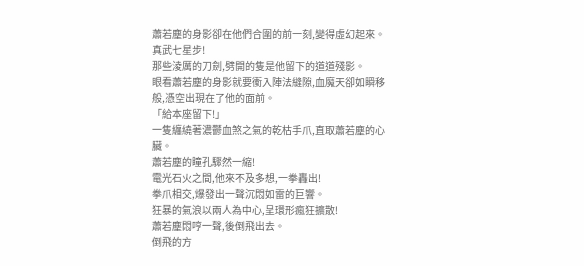蕭若塵的身影卻在他們合圍的前一刻,變得虛幻起來。
真武七星步!
那些淩厲的刀劍,劈開的隻是他留下的道道殘影。
眼看蕭若塵的身影就要衝入陣法縫隙,血魔天卻如瞬移般,憑空出現在了他的面前。
「給本座留下!」
一隻纏繞著濃鬱血煞之氣的乾枯手爪,直取蕭若塵的心臟。
蕭若塵的瞳孔驟然一縮!
電光石火之間,他來不及多想,一拳轟出!
拳爪相交,爆發出一聲沉悶如雷的巨響。
狂暴的氣浪以兩人為中心,呈環形瘋狂擴散!
蕭若塵悶哼一聲,後倒飛出去。
倒飛的方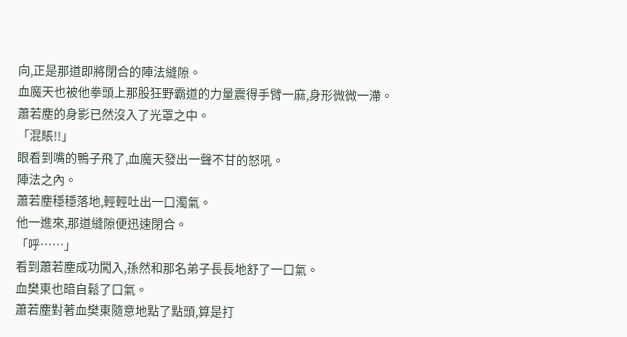向,正是那道即將閉合的陣法縫隙。
血魔天也被他拳頭上那股狂野霸道的力量震得手臂一麻,身形微微一滯。
蕭若塵的身影已然沒入了光罩之中。
「混賬!!」
眼看到嘴的鴨子飛了,血魔天發出一聲不甘的怒吼。
陣法之內。
蕭若塵穩穩落地,輕輕吐出一口濁氣。
他一進來,那道縫隙便迅速閉合。
「呼……」
看到蕭若塵成功闖入,孫然和那名弟子長長地舒了一口氣。
血樊東也暗自鬆了口氣。
蕭若塵對著血樊東隨意地點了點頭,算是打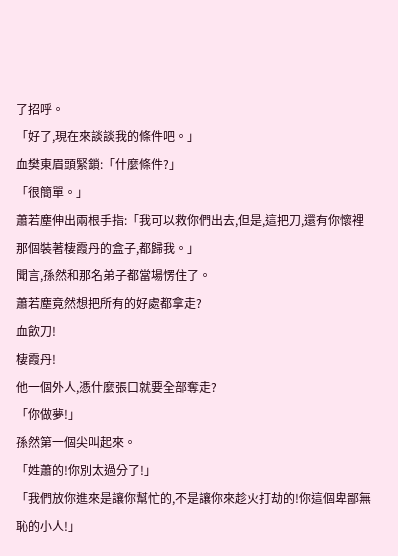了招呼。
「好了,現在來談談我的條件吧。」
血樊東眉頭緊鎖:「什麼條件?」
「很簡單。」
蕭若塵伸出兩根手指:「我可以救你們出去,但是,這把刀,還有你懷裡那個裝著棲霞丹的盒子,都歸我。」
聞言,孫然和那名弟子都當場愣住了。
蕭若塵竟然想把所有的好處都拿走?
血飲刀!
棲霞丹!
他一個外人,憑什麼張口就要全部奪走?
「你做夢!」
孫然第一個尖叫起來。
「姓蕭的!你別太過分了!」
「我們放你進來是讓你幫忙的,不是讓你來趁火打劫的!你這個卑鄙無恥的小人!」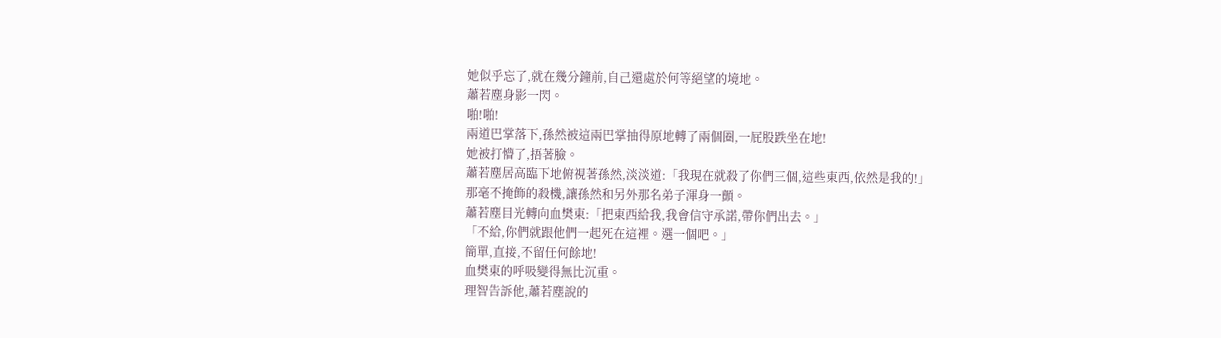她似乎忘了,就在幾分鐘前,自己還處於何等絕望的境地。
蕭若塵身影一閃。
啪!啪!
兩道巴掌落下,孫然被這兩巴掌抽得原地轉了兩個圈,一屁股跌坐在地!
她被打懵了,捂著臉。
蕭若塵居高臨下地俯視著孫然,淡淡道:「我現在就殺了你們三個,這些東西,依然是我的!」
那毫不掩飾的殺機,讓孫然和另外那名弟子渾身一顫。
蕭若塵目光轉向血樊東:「把東西給我,我會信守承諾,帶你們出去。」
「不給,你們就跟他們一起死在這裡。選一個吧。」
簡單,直接,不留任何餘地!
血樊東的呼吸變得無比沉重。
理智告訴他,蕭若塵說的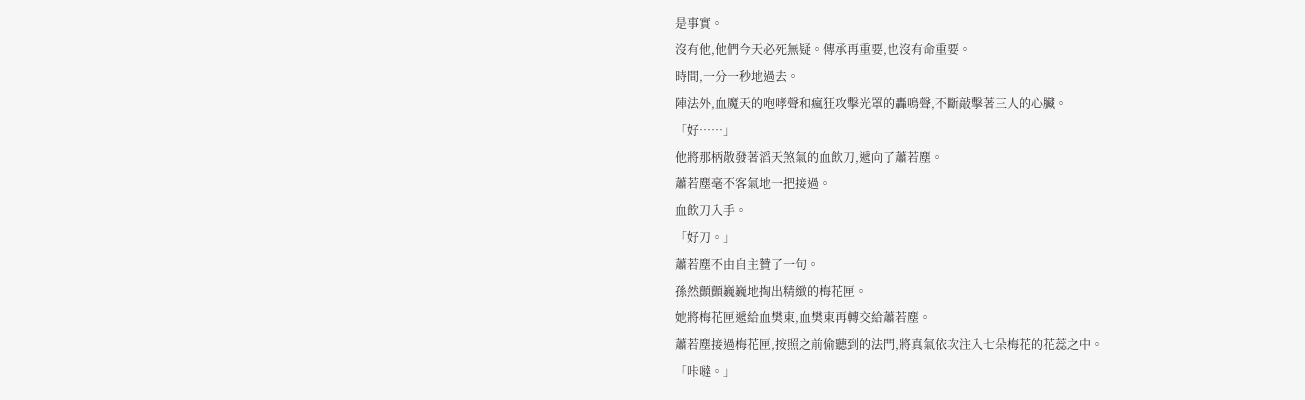是事實。
沒有他,他們今天必死無疑。傳承再重要,也沒有命重要。
時間,一分一秒地過去。
陣法外,血魔天的咆哮聲和瘋狂攻擊光罩的轟鳴聲,不斷敲擊著三人的心臟。
「好……」
他將那柄散發著滔天煞氣的血飲刀,遞向了蕭若塵。
蕭若塵毫不客氣地一把接過。
血飲刀入手。
「好刀。」
蕭若塵不由自主贊了一句。
孫然顫顫巍巍地掏出精緻的梅花匣。
她將梅花匣遞給血樊東,血樊東再轉交給蕭若塵。
蕭若塵接過梅花匣,按照之前偷聽到的法門,將真氣依次注入七朵梅花的花蕊之中。
「咔噠。」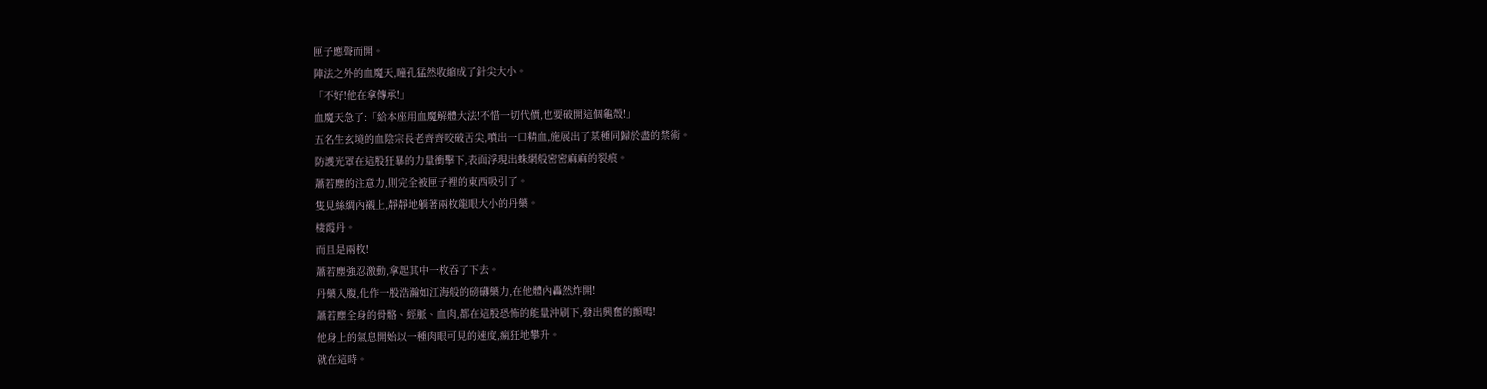匣子應聲而開。
陣法之外的血魔天,瞳孔猛然收縮成了針尖大小。
「不好!他在拿傳承!」
血魔天急了:「給本座用血魔解體大法!不惜一切代價,也要破開這個龜殼!」
五名生玄境的血陰宗長老齊齊咬破舌尖,噴出一口精血,施展出了某種同歸於盡的禁術。
防護光罩在這股狂暴的力量衝擊下,表面浮現出蛛網般密密麻麻的裂痕。
蕭若塵的注意力,則完全被匣子裡的東西吸引了。
隻見絲綢內襯上,靜靜地躺著兩枚龍眼大小的丹藥。
棲霞丹。
而且是兩枚!
蕭若塵強忍激動,拿起其中一枚吞了下去。
丹藥入腹,化作一股浩瀚如江海般的磅礴藥力,在他體內轟然炸開!
蕭若塵全身的骨骼、經脈、血肉,都在這股恐怖的能量沖刷下,發出興奮的顫鳴!
他身上的氣息開始以一種肉眼可見的速度,瘋狂地攀升。
就在這時。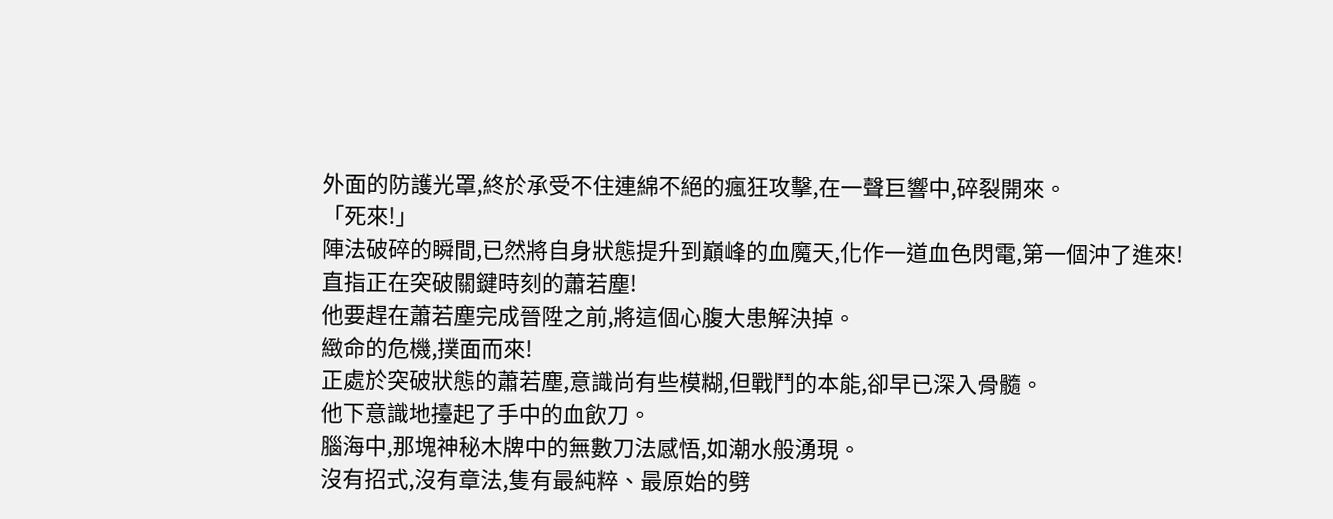外面的防護光罩,終於承受不住連綿不絕的瘋狂攻擊,在一聲巨響中,碎裂開來。
「死來!」
陣法破碎的瞬間,已然將自身狀態提升到巔峰的血魔天,化作一道血色閃電,第一個沖了進來!
直指正在突破關鍵時刻的蕭若塵!
他要趕在蕭若塵完成晉陞之前,將這個心腹大患解決掉。
緻命的危機,撲面而來!
正處於突破狀態的蕭若塵,意識尚有些模糊,但戰鬥的本能,卻早已深入骨髓。
他下意識地擡起了手中的血飲刀。
腦海中,那塊神秘木牌中的無數刀法感悟,如潮水般湧現。
沒有招式,沒有章法,隻有最純粹、最原始的劈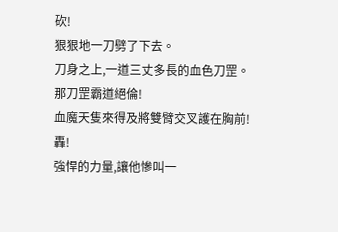砍!
狠狠地一刀劈了下去。
刀身之上,一道三丈多長的血色刀罡。
那刀罡霸道絕倫!
血魔天隻來得及將雙臂交叉護在胸前!
轟!
強悍的力量,讓他慘叫一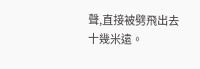聲,直接被劈飛出去十幾米遠。